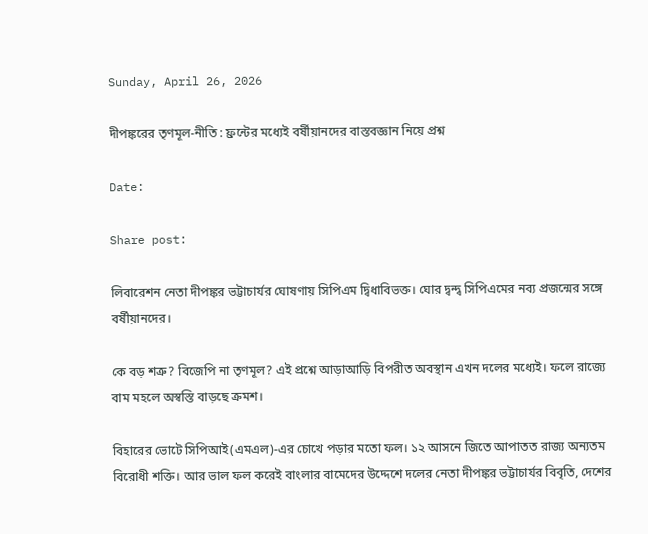Sunday, April 26, 2026

দীপঙ্করের তৃণমূল-নীতি : ফ্রন্টের মধ্যেই বর্ষীয়ানদের বাস্তবজ্ঞান নিয়ে প্রশ্ন

Date:

Share post:

লিবারেশন নেতা দীপঙ্কর ভট্টাচার্যর ঘোষণায় সিপিএম দ্বিধাবিভক্ত। ঘোর দ্বন্দ্ব সিপিএমের নব্য প্রজন্মের সঙ্গে বর্ষীয়ানদের।

কে বড় শত্রু? বিজেপি না তৃণমূল? এই প্রশ্নে আড়াআড়ি বিপরীত অবস্থান এখন দলের মধ্যেই। ফলে রাজ্যে বাম মহলে অস্বস্তি বাড়ছে ক্রমশ।

বিহারের ভোটে সিপিআই(এমএল)-এর চোখে পড়ার মতো ফল। ১২ আসনে জিতে আপাতত রাজ্য অন্যতম বিরোধী শক্তি। আর ভাল ফল করেই বাংলার বামেদের উদ্দেশে দলের নেতা দীপঙ্কর ভট্টাচার্যর বিবৃতি, দেশের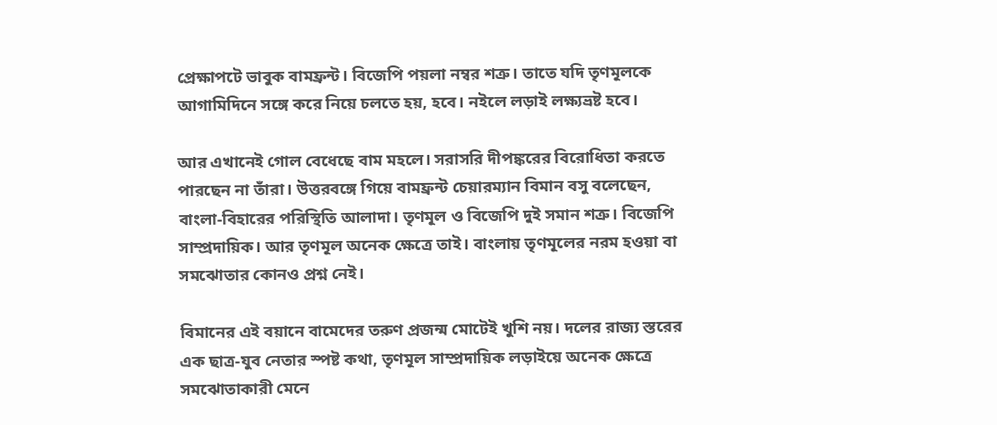প্রেক্ষাপটে ভাবুক বামফ্রন্ট। বিজেপি পয়লা নম্বর শত্রু। তাতে যদি তৃণমূলকে আগামিদিনে সঙ্গে করে নিয়ে চলতে হয়, হবে। নইলে লড়াই লক্ষ্যভ্রষ্ট হবে।

আর এখানেই গোল বেধেছে বাম মহলে। সরাসরি দীপঙ্করের বিরোধিতা করতে পারছেন না তাঁরা। উত্তরবঙ্গে গিয়ে বামফ্রন্ট চেয়ারম্যান বিমান বসু বলেছেন, বাংলা-বিহারের পরিস্থিতি আলাদা। তৃণমূল ও বিজেপি দুই সমান শত্রু। বিজেপি সাম্প্রদায়িক। আর তৃণমূল অনেক ক্ষেত্রে তাই। বাংলায় তৃণমূলের নরম হওয়া বা সমঝোতার কোনও প্রশ্ন নেই।

বিমানের এই বয়ানে বামেদের তরুণ প্রজন্ম মোটেই খুশি নয়। দলের রাজ্য স্তরের এক ছাত্র-যুব নেতার স্পষ্ট কথা, তৃণমূল সাম্প্রদায়িক লড়াইয়ে অনেক ক্ষেত্রে সমঝোতাকারী মেনে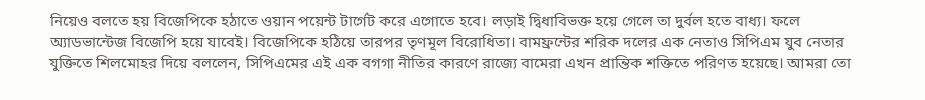নিয়েও বলতে হয় বিজেপিকে হঠাতে ওয়ান পয়েন্ট টার্গেট করে এগোতে হবে। লড়াই দ্বিধাবিভক্ত হয়ে গেলে তা দুর্বল হতে বাধ্য। ফলে অ্যাডভান্টেজ বিজেপি হয়ে যাবেই। বিজেপিকে হঠিয়ে তারপর তৃণমূল বিরোধিতা। বামফ্রন্টের শরিক দলের এক নেতাও সিপিএম যুব নেতার যুক্তিতে শিলমোহর দিয়ে বললেন, সিপিএমের এই এক বগগা নীতির কারণে রাজ্যে বামেরা এখন প্রান্তিক শক্তিতে পরিণত হয়েছে। আমরা তো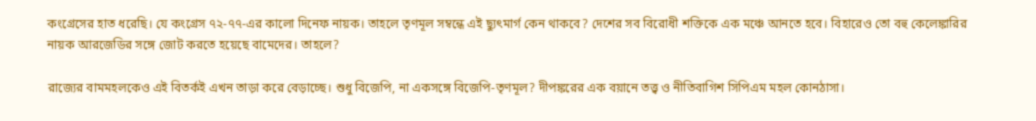কংগ্রেসের হাত ধরেছি। যে কংগ্রেস ৭২-৭৭-এর কালো দিনেফ নায়ক। তাহলে তৃণমূল সম্বন্ধে এই ছ্যুৎমার্গ কেন থাকবে? দেশের সব বিরোধী শক্তিকে এক মঞ্চে আনতে হবে। বিহারেও তো বহু কেলেঙ্কারির নায়ক আরজেডির সঙ্গে জোট করতে হয়েছে বামেদের। তাহলে?

রাজ্যের বামমহলকেও এই বিতর্কই এখন তাড়া করে বেড়াচ্ছে। শুধু বিজেপি, না একসঙ্গে বিজেপি-তৃণমূল? দীপঙ্করের এক বয়ানে তত্ত্ব ও নীতিবাগিশ সিপিএম মহল কোনঠাসা।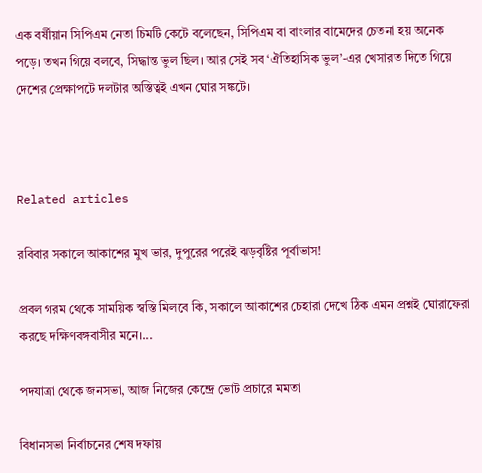এক বর্ষীয়ান সিপিএম নেতা চিমটি কেটে বলেছেন, সিপিএম বা বাংলার বামেদের চেতনা হয় অনেক পড়ে। তখন গিয়ে বলবে, সিদ্ধান্ত ভুল ছিল। আর সেই সব ‘ঐতিহাসিক ভুল’-এর খেসারত দিতে গিয়ে দেশের প্রেক্ষাপটে দলটার অস্তিত্বই এখন ঘোর সঙ্কটে।



Related articles

রবিবার সকালে আকাশের মুখ ভার, দুপুরের পরেই ঝড়বৃষ্টির পূর্বাভাস!

প্রবল গরম থেকে সাময়িক স্বস্তি মিলবে কি, সকালে আকাশের চেহারা দেখে ঠিক এমন প্রশ্নই ঘোরাফেরা করছে দক্ষিণবঙ্গবাসীর মনে।...

পদযাত্রা থেকে জনসভা, আজ নিজের কেন্দ্রে ভোট প্রচারে মমতা

বিধানসভা নির্বাচনের শেষ দফায়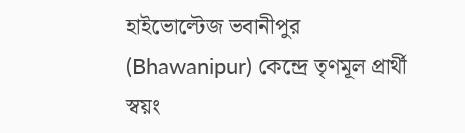হাইভোল্টেজ ভবানীপুর (Bhawanipur) কেন্দ্রে তৃণমূল প্রার্থী স্বয়ং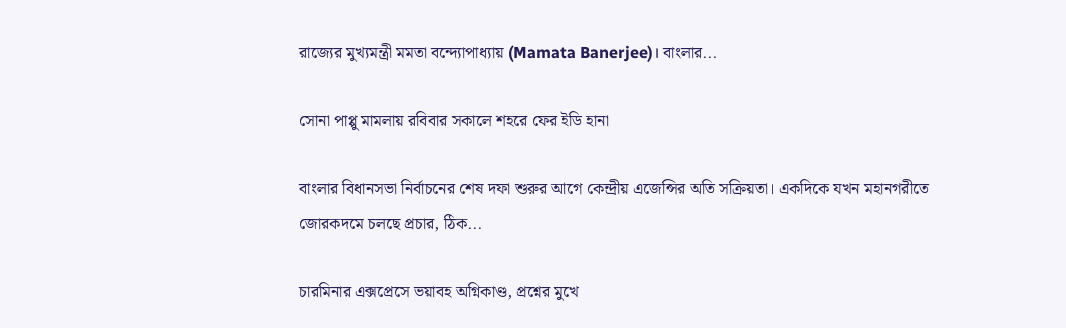রাজ্যের মুখ্যমন্ত্রী মমতা বন্দ্যোপাধ্যায় (Mamata Banerjee)। বাংলার...

সোনা পাপ্পু মামলায় রবিবার সকালে শহরে ফের ইডি হানা

বাংলার বিধানসভা নির্বাচনের শেষ দফা শুরুর আগে কেন্দ্রীয় এজেন্সির অতি সক্রিয়তা। একদিকে যখন মহানগরীতে জোরকদমে চলছে প্রচার, ঠিক...

চারমিনার এক্সপ্রেসে ভয়াবহ অগ্নিকাণ্ড, প্রশ্নের মুখে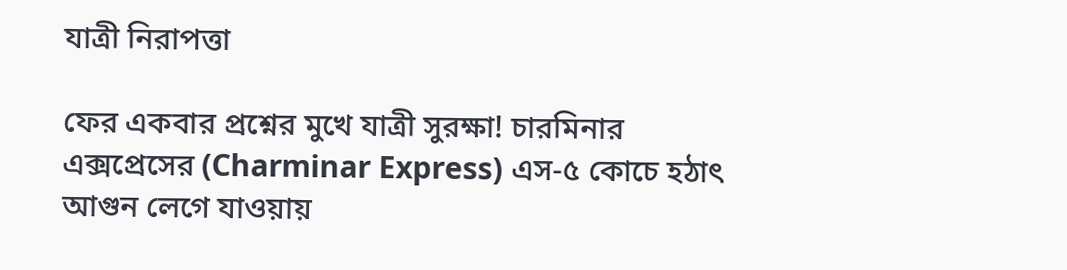যাত্রী নিরাপত্তা

ফের একবার প্রশ্নের মুখে যাত্রী সুরক্ষা! চারমিনার এক্সপ্রেসের (Charminar Express) এস-৫ কোচে হঠাৎ আগুন লেগে যাওয়ায়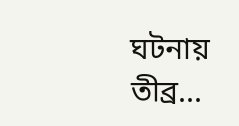ঘটনায় তীব্র...